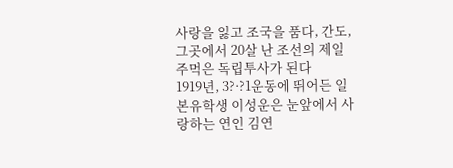사랑을 잃고 조국을 품다, 간도, 그곳에서 20살 난 조선의 제일 주먹은 독립투사가 된다
1919년, 3?·?1운동에 뛰어든 일본유학생 이성운은 눈앞에서 사랑하는 연인 김연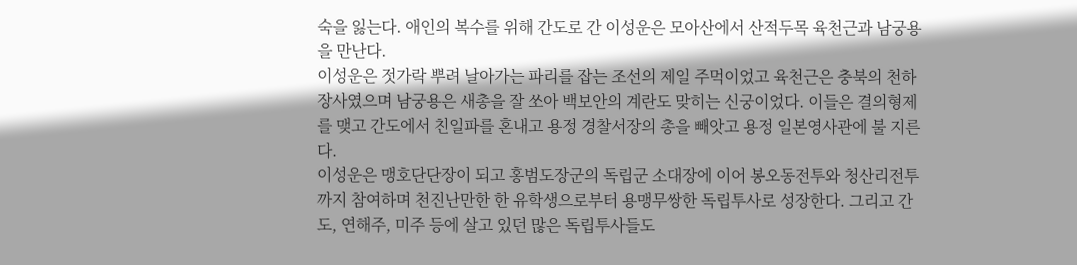숙을 잃는다. 애인의 복수를 위해 간도로 간 이성운은 모아산에서 산적두목 육천근과 남궁용을 만난다.
이성운은 젓가락 뿌려 날아가는 파리를 잡는 조선의 제일 주먹이었고 육천근은 충북의 천하장사였으며 남궁용은 새총을 잘 쏘아 백보안의 계란도 맞히는 신궁이었다. 이들은 결의형제를 맺고 간도에서 친일파를 혼내고 용정 경찰서장의 총을 빼앗고 용정 일본영사관에 불 지른다.
이성운은 맹호단단장이 되고 홍범도장군의 독립군 소대장에 이어 봉오동전투와 청산리전투까지 참여하며 천진난만한 한 유학생으로부터 용맹무쌍한 독립투사로 성장한다. 그리고 간도, 연해주, 미주 등에 살고 있던 많은 독립투사들도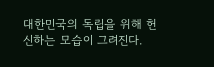대한민국의 독립을 위해 헌신하는 모습이 그려진다.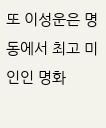또 이성운은 명동에서 최고 미인인 명화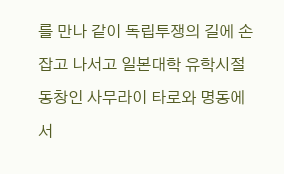를 만나 같이 독립투쟁의 길에 손잡고 나서고 일본대학 유학시절 동창인 사무라이 타로와 명동에서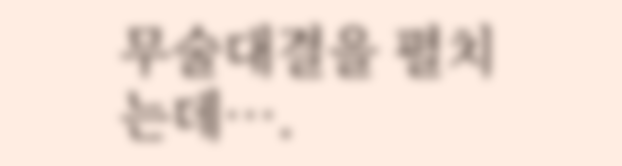무술대결을 펼치는데….